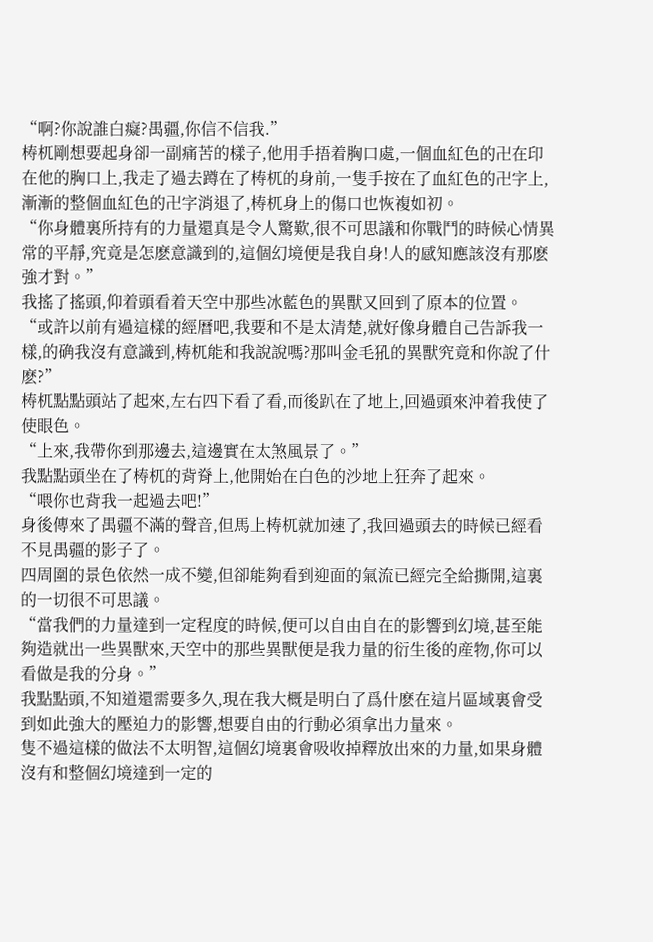“啊?你說誰白癡?禺疆,你信不信我.”
梼杌剛想要起身卻一副痛苦的樣子,他用手捂着胸口處,一個血紅色的卍在印在他的胸口上,我走了過去蹲在了梼杌的身前,一隻手按在了血紅色的卍字上,漸漸的整個血紅色的卍字消退了,梼杌身上的傷口也恢複如初。
“你身體裏所持有的力量還真是令人驚歎,很不可思議和你戰鬥的時候心情異常的平靜,究竟是怎麽意識到的,這個幻境便是我自身!人的感知應該沒有那麽強才對。”
我搖了搖頭,仰着頭看着天空中那些冰藍色的異獸又回到了原本的位置。
“或許以前有過這樣的經曆吧,我要和不是太清楚,就好像身體自己告訴我一樣,的确我沒有意識到,梼杌能和我說說嗎?那叫金毛犼的異獸究竟和你說了什麽?”
梼杌點點頭站了起來,左右四下看了看,而後趴在了地上,回過頭來沖着我使了使眼色。
“上來,我帶你到那邊去,這邊實在太煞風景了。”
我點點頭坐在了梼杌的背脊上,他開始在白色的沙地上狂奔了起來。
“喂你也背我一起過去吧!”
身後傳來了禺疆不滿的聲音,但馬上梼杌就加速了,我回過頭去的時候已經看不見禺疆的影子了。
四周圍的景色依然一成不變,但卻能夠看到迎面的氣流已經完全給撕開,這裏的一切很不可思議。
“當我們的力量達到一定程度的時候,便可以自由自在的影響到幻境,甚至能夠造就出一些異獸來,天空中的那些異獸便是我力量的衍生後的産物,你可以看做是我的分身。”
我點點頭,不知道還需要多久,現在我大概是明白了爲什麽在這片區域裏會受到如此強大的壓迫力的影響,想要自由的行動必須拿出力量來。
隻不過這樣的做法不太明智,這個幻境裏會吸收掉釋放出來的力量,如果身體沒有和整個幻境達到一定的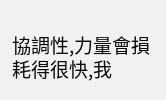協調性,力量會損耗得很快,我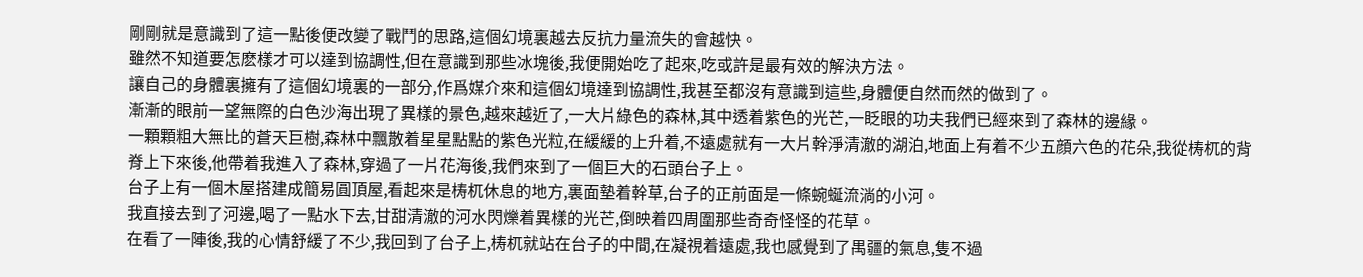剛剛就是意識到了這一點後便改變了戰鬥的思路,這個幻境裏越去反抗力量流失的會越快。
雖然不知道要怎麽樣才可以達到協調性,但在意識到那些冰塊後,我便開始吃了起來,吃或許是最有效的解決方法。
讓自己的身體裏擁有了這個幻境裏的一部分,作爲媒介來和這個幻境達到協調性,我甚至都沒有意識到這些,身體便自然而然的做到了。
漸漸的眼前一望無際的白色沙海出現了異樣的景色,越來越近了,一大片綠色的森林,其中透着紫色的光芒,一眨眼的功夫我們已經來到了森林的邊緣。
一顆顆粗大無比的蒼天巨樹,森林中飄散着星星點點的紫色光粒,在緩緩的上升着,不遠處就有一大片幹淨清澈的湖泊,地面上有着不少五顔六色的花朵,我從梼杌的背脊上下來後,他帶着我進入了森林,穿過了一片花海後,我們來到了一個巨大的石頭台子上。
台子上有一個木屋搭建成簡易圓頂屋,看起來是梼杌休息的地方,裏面墊着幹草,台子的正前面是一條蜿蜒流淌的小河。
我直接去到了河邊,喝了一點水下去,甘甜清澈的河水閃爍着異樣的光芒,倒映着四周圍那些奇奇怪怪的花草。
在看了一陣後,我的心情舒緩了不少,我回到了台子上,梼杌就站在台子的中間,在凝視着遠處,我也感覺到了禺疆的氣息,隻不過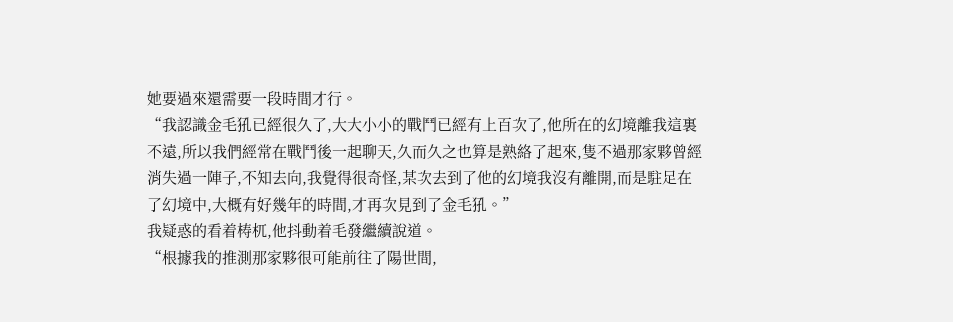她要過來還需要一段時間才行。
“我認識金毛犼已經很久了,大大小小的戰鬥已經有上百次了,他所在的幻境離我這裏不遠,所以我們經常在戰鬥後一起聊天,久而久之也算是熟絡了起來,隻不過那家夥曾經消失過一陣子,不知去向,我覺得很奇怪,某次去到了他的幻境我沒有離開,而是駐足在了幻境中,大概有好幾年的時間,才再次見到了金毛犼。”
我疑惑的看着梼杌,他抖動着毛發繼續說道。
“根據我的推測那家夥很可能前往了陽世間,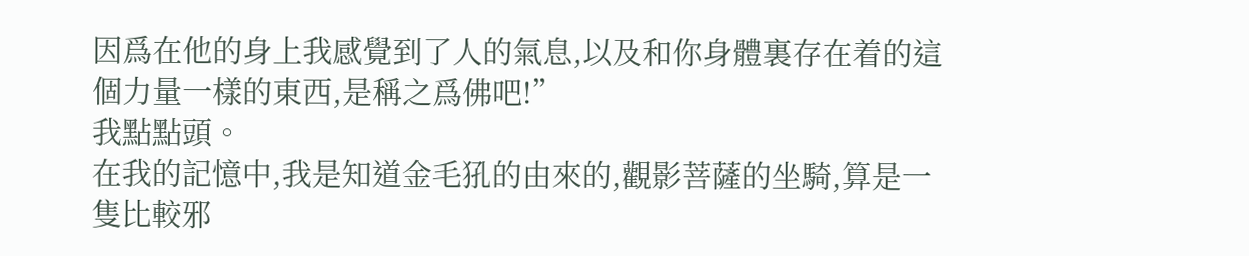因爲在他的身上我感覺到了人的氣息,以及和你身體裏存在着的這個力量一樣的東西,是稱之爲佛吧!”
我點點頭。
在我的記憶中,我是知道金毛犼的由來的,觀影菩薩的坐騎,算是一隻比較邪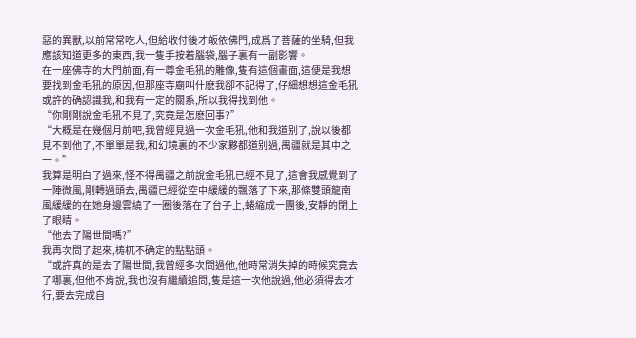惡的異獸,以前常常吃人,但給收付後才皈依佛門,成爲了菩薩的坐騎,但我應該知道更多的東西,我一隻手按着腦袋,腦子裏有一副影響。
在一座佛寺的大門前面,有一尊金毛犼的雕像,隻有這個畫面,這便是我想要找到金毛犼的原因,但那座寺廟叫什麽我卻不記得了,仔細想想這金毛犼或許的确認識我,和我有一定的關系,所以我得找到他。
“你剛剛說金毛犼不見了,究竟是怎麽回事?”
“大概是在幾個月前吧,我曾經見過一次金毛犼,他和我道别了,說以後都見不到他了,不單單是我,和幻境裏的不少家夥都道别過,禺疆就是其中之一。”
我算是明白了過來,怪不得禺疆之前說金毛犼已經不見了,這會我感覺到了一陣微風,剛轉過頭去,禺疆已經從空中緩緩的飄落了下來,那條雙頭龍南風緩緩的在她身邊雲繞了一圈後落在了台子上,蜷縮成一團後,安靜的閉上了眼睛。
“他去了陽世間嗎?”
我再次問了起來,梼杌不确定的點點頭。
“或許真的是去了陽世間,我曾經多次問過他,他時常消失掉的時候究竟去了哪裏,但他不肯說,我也沒有繼續追問,隻是這一次他說過,他必須得去才行,要去完成自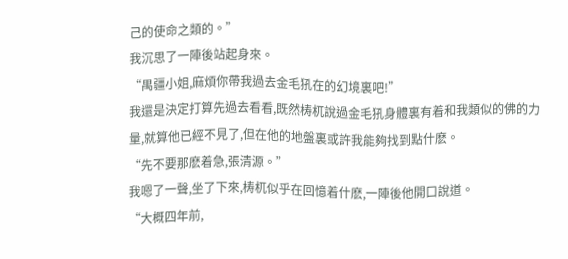己的使命之類的。”
我沉思了一陣後站起身來。
“禺疆小姐,麻煩你帶我過去金毛犼在的幻境裏吧!”
我還是決定打算先過去看看,既然梼杌說過金毛犼身體裏有着和我類似的佛的力量,就算他已經不見了,但在他的地盤裏或許我能夠找到點什麽。
“先不要那麽着急,張清源。”
我嗯了一聲,坐了下來,梼杌似乎在回憶着什麽,一陣後他開口說道。
“大概四年前,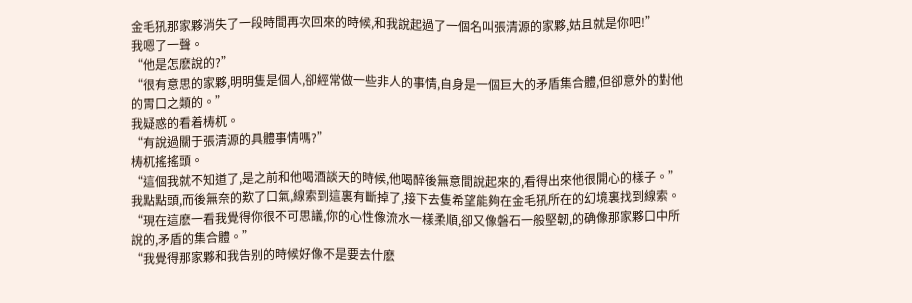金毛犼那家夥消失了一段時間再次回來的時候,和我說起過了一個名叫張清源的家夥,姑且就是你吧!”
我嗯了一聲。
“他是怎麽說的?”
“很有意思的家夥,明明隻是個人,卻經常做一些非人的事情,自身是一個巨大的矛盾集合體,但卻意外的對他的胃口之類的。”
我疑惑的看着梼杌。
“有說過關于張清源的具體事情嗎?”
梼杌搖搖頭。
“這個我就不知道了,是之前和他喝酒談天的時候,他喝醉後無意間說起來的,看得出來他很開心的樣子。”
我點點頭,而後無奈的歎了口氣,線索到這裏有斷掉了,接下去隻希望能夠在金毛犼所在的幻境裏找到線索。
“現在這麽一看我覺得你很不可思議,你的心性像流水一樣柔順,卻又像磐石一般堅韌,的确像那家夥口中所說的,矛盾的集合體。”
“我覺得那家夥和我告别的時候好像不是要去什麽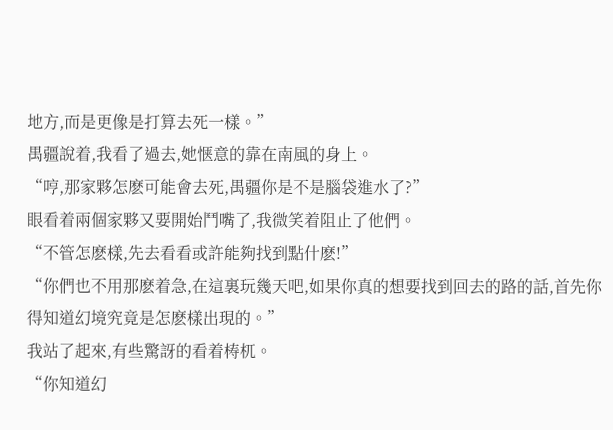地方,而是更像是打算去死一樣。”
禺疆說着,我看了過去,她惬意的靠在南風的身上。
“哼,那家夥怎麽可能會去死,禺疆你是不是腦袋進水了?”
眼看着兩個家夥又要開始鬥嘴了,我微笑着阻止了他們。
“不管怎麽樣,先去看看或許能夠找到點什麽!”
“你們也不用那麽着急,在這裏玩幾天吧,如果你真的想要找到回去的路的話,首先你得知道幻境究竟是怎麽樣出現的。”
我站了起來,有些驚訝的看着梼杌。
“你知道幻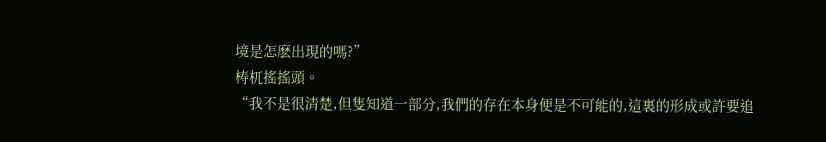境是怎麽出現的嗎?”
梼杌搖搖頭。
“我不是很清楚,但隻知道一部分,我們的存在本身便是不可能的,這裏的形成或許要追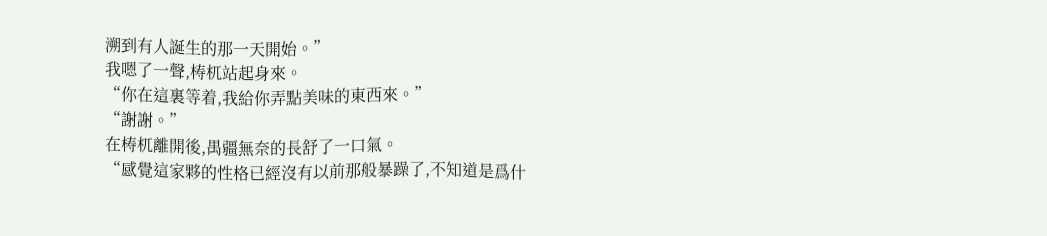溯到有人誕生的那一天開始。”
我嗯了一聲,梼杌站起身來。
“你在這裏等着,我給你弄點美味的東西來。”
“謝謝。”
在梼杌離開後,禺疆無奈的長舒了一口氣。
“感覺這家夥的性格已經沒有以前那般暴躁了,不知道是爲什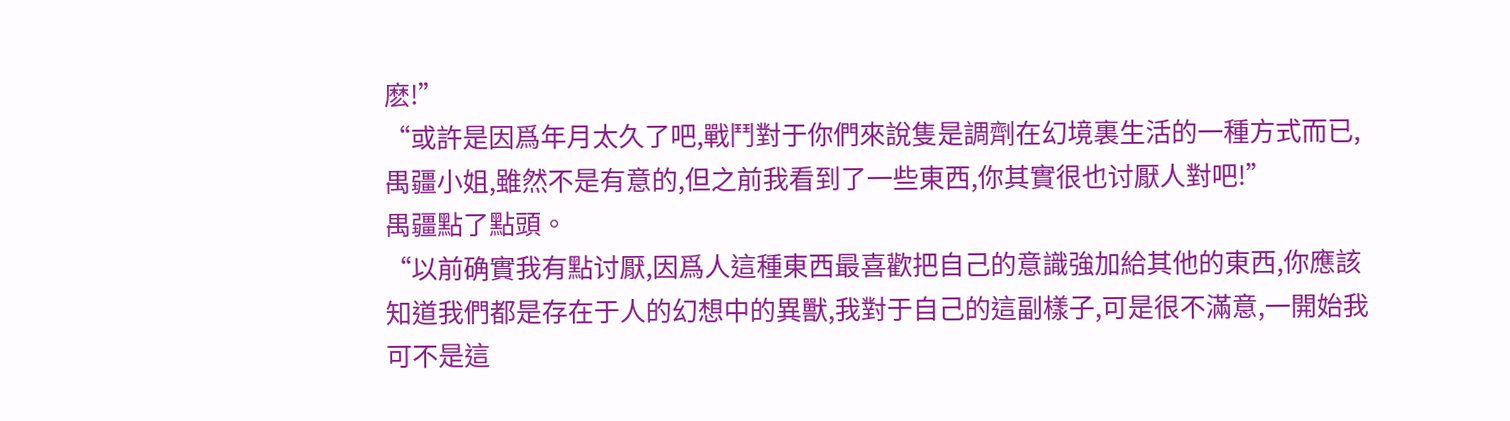麽!”
“或許是因爲年月太久了吧,戰鬥對于你們來說隻是調劑在幻境裏生活的一種方式而已,禺疆小姐,雖然不是有意的,但之前我看到了一些東西,你其實很也讨厭人對吧!”
禺疆點了點頭。
“以前确實我有點讨厭,因爲人這種東西最喜歡把自己的意識強加給其他的東西,你應該知道我們都是存在于人的幻想中的異獸,我對于自己的這副樣子,可是很不滿意,一開始我可不是這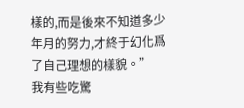樣的,而是後來不知道多少年月的努力,才終于幻化爲了自己理想的樣貌。”
我有些吃驚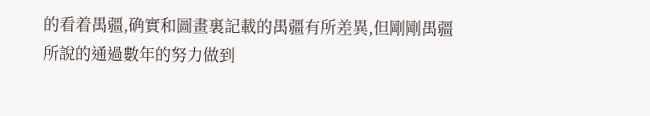的看着禺疆,确實和圖畫裏記載的禺疆有所差異,但剛剛禺疆所說的通過數年的努力做到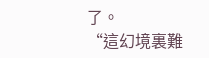了。
“這幻境裏難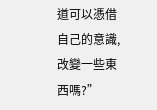道可以憑借自己的意識,改變一些東西嗎?”